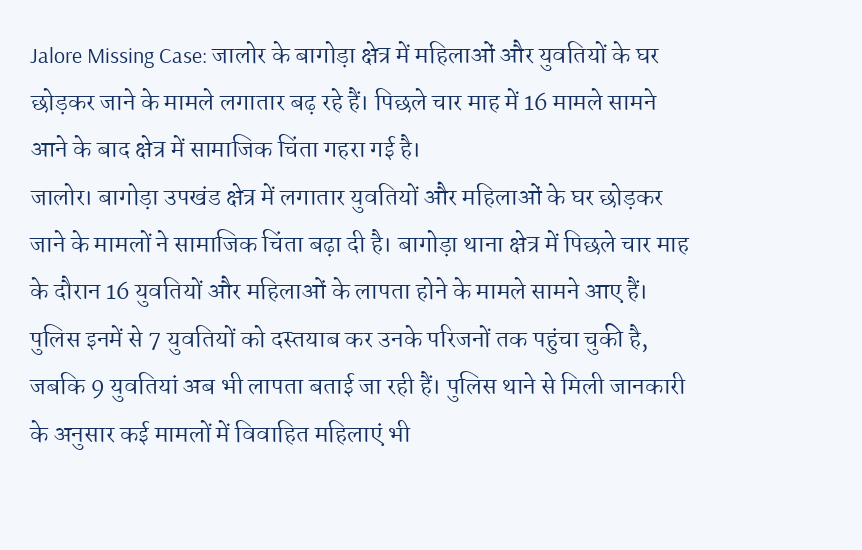Jalore Missing Case: जालोर के बागोड़ा क्षेत्र में महिलाओं और युवतियों के घर छोड़कर जाने के मामले लगातार बढ़ रहे हैं। पिछले चार माह में 16 मामले सामने आने के बाद क्षेत्र में सामाजिक चिंता गहरा गई है।
जालोर। बागोड़ा उपखंड क्षेत्र में लगातार युवतियों और महिलाओं के घर छोड़कर जाने के मामलों ने सामाजिक चिंता बढ़ा दी है। बागोड़ा थाना क्षेत्र में पिछले चार माह के दौरान 16 युवतियों और महिलाओं के लापता होने के मामले सामने आए हैं। पुलिस इनमें से 7 युवतियों को दस्तयाब कर उनके परिजनों तक पहुंचा चुकी है, जबकि 9 युवतियां अब भी लापता बताई जा रही हैं। पुलिस थाने से मिली जानकारी के अनुसार कई मामलों में विवाहित महिलाएं भी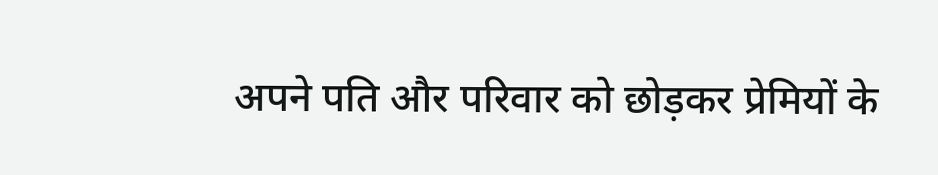अपने पति और परिवार को छोड़कर प्रेमियों के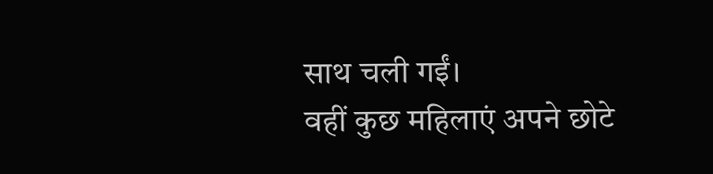साथ चली गईं।
वहीं कुछ महिलाएं अपने छोटे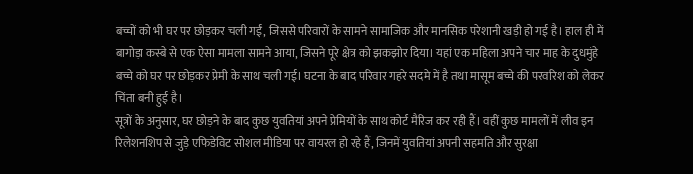बच्चों को भी घर पर छोड़कर चली गईं, जिससे परिवारों के सामने सामाजिक और मानसिक परेशानी खड़ी हो गई है। हाल ही में बागोड़ा कस्बे से एक ऐसा मामला सामने आया, जिसने पूरे क्षेत्र को झकझोर दिया। यहां एक महिला अपने चार माह के दुधमुंहे बच्चे को घर पर छोड़कर प्रेमी के साथ चली गई। घटना के बाद परिवार गहरे सदमे में है तथा मासूम बच्चे की परवरिश को लेकर चिंता बनी हुई है।
सूत्रों के अनुसार, घर छोड़ने के बाद कुछ युवतियां अपने प्रेमियों के साथ कोर्ट मैरिज कर रही हैं। वहीं कुछ मामलों में लीव इन रिलेशनशिप से जुड़े एफिडेविट सोशल मीडिया पर वायरल हो रहे हैं, जिनमें युवतियां अपनी सहमति और सुरक्षा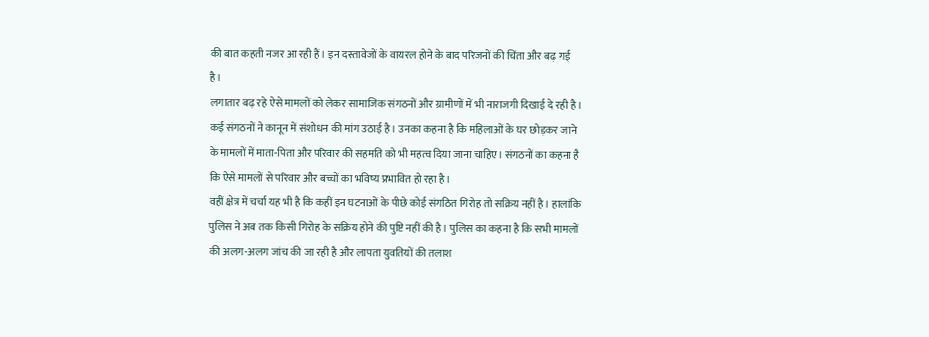की बात कहती नजर आ रही हैं। इन दस्तावेजों के वायरल होने के बाद परिजनों की चिंता और बढ़ गई है।
लगातार बढ़ रहे ऐसे मामलों को लेकर सामाजिक संगठनों और ग्रामीणों में भी नाराजगी दिखाई दे रही है। कई संगठनों ने कानून में संशोधन की मांग उठाई है। उनका कहना है कि महिलाओं के घर छोड़कर जाने के मामलों में माता-पिता और परिवार की सहमति को भी महत्व दिया जाना चाहिए। संगठनों का कहना है कि ऐसे मामलों से परिवार और बच्चों का भविष्य प्रभावित हो रहा है।
वहीं क्षेत्र में चर्चा यह भी है कि कहीं इन घटनाओं के पीछे कोई संगठित गिरोह तो सक्रिय नहीं है। हालांकि पुलिस ने अब तक किसी गिरोह के सक्रिय होने की पुष्टि नहीं की है। पुलिस का कहना है कि सभी मामलों की अलग-अलग जांच की जा रही है और लापता युवतियों की तलाश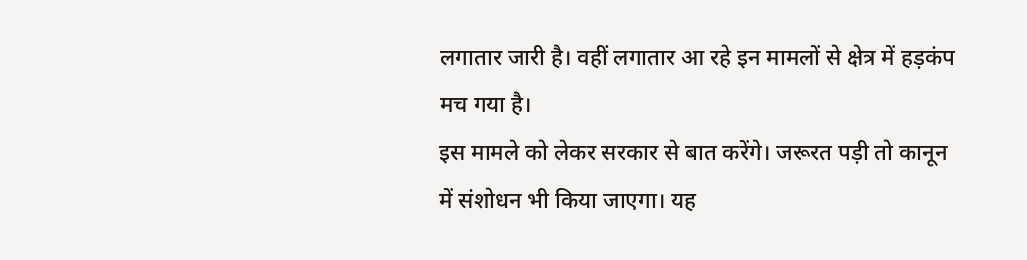लगातार जारी है। वहीं लगातार आ रहे इन मामलों से क्षेत्र में हड़कंप मच गया है।
इस मामले को लेकर सरकार से बात करेंगे। जरूरत पड़ी तो कानून में संशोधन भी किया जाएगा। यह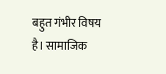बहुत गंभीर विषय है। सामाजिक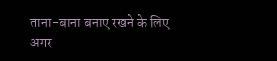ताना-बाना बनाए रखने के लिए अगर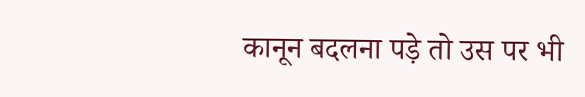कानून बदलना पड़े तो उस पर भी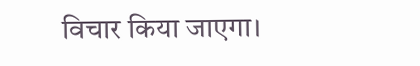विचार किया जाएगा।